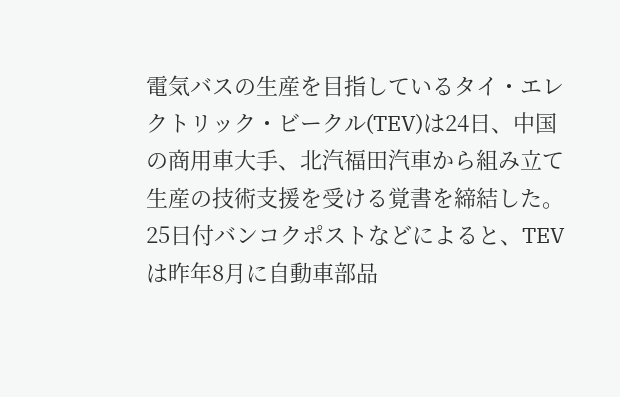電気バスの生産を目指しているタイ・エレクトリック・ビークル(TEV)は24日、中国の商用車大手、北汽福田汽車から組み立て生産の技術支援を受ける覚書を締結した。
25日付バンコクポストなどによると、TEVは昨年8月に自動車部品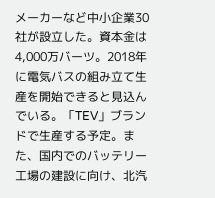メーカーなど中小企業30社が設立した。資本金は4,000万バーツ。2018年に電気バスの組み立て生産を開始できると見込んでいる。「TEV」ブランドで生産する予定。また、国内でのバッテリー工場の建設に向け、北汽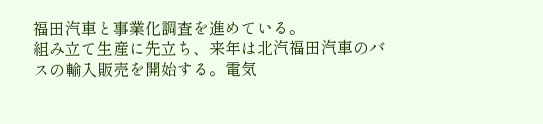福田汽車と事業化調査を進めている。
組み立て生産に先立ち、来年は北汽福田汽車のバスの輸入販売を開始する。電気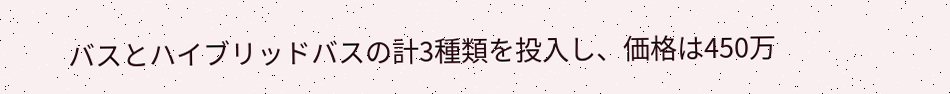バスとハイブリッドバスの計3種類を投入し、価格は450万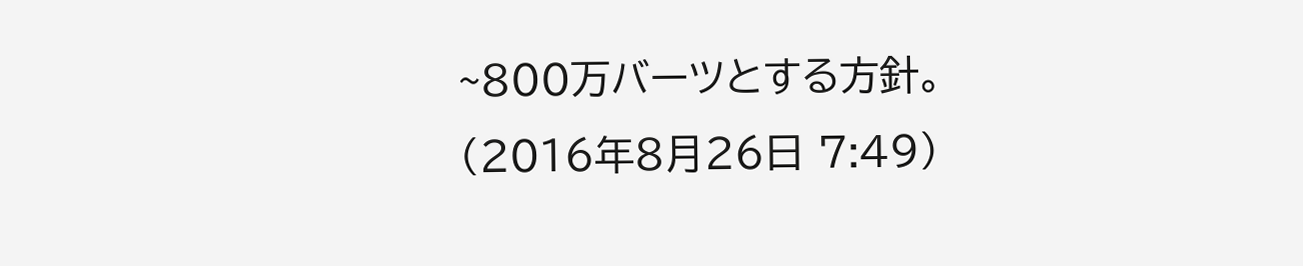~800万バーツとする方針。
(2016年8月26日 7:49)